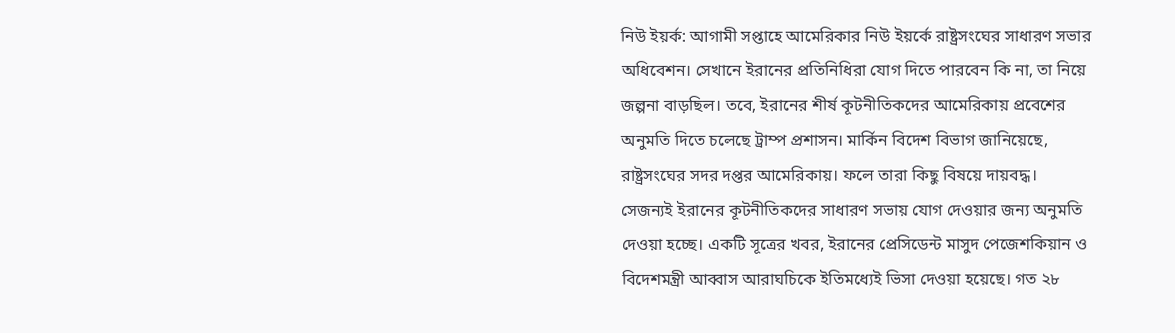নিউ ইয়র্ক: আগামী সপ্তাহে আমেরিকার নিউ ইয়র্কে রাষ্ট্রসংঘের সাধারণ সভার অধিবেশন। সেখানে ইরানের প্রতিনিধিরা যোগ দিতে পারবেন কি না, তা নিয়ে জল্পনা বাড়ছিল। তবে, ইরানের শীর্ষ কূটনীতিকদের আমেরিকায় প্রবেশের অনুমতি দিতে চলেছে ট্রাম্প প্রশাসন। মার্কিন বিদেশ বিভাগ জানিয়েছে, রাষ্ট্রসংঘের সদর দপ্তর আমেরিকায়। ফলে তারা কিছু বিষয়ে দায়বদ্ধ। সেজন্যই ইরানের কূটনীতিকদের সাধারণ সভায় যোগ দেওয়ার জন্য অনুমতি দেওয়া হচ্ছে। একটি সূত্রের খবর, ইরানের প্রেসিডেন্ট মাসুদ পেজেশকিয়ান ও বিদেশমন্ত্রী আব্বাস আরাঘচিকে ইতিমধ্যেই ভিসা দেওয়া হয়েছে। গত ২৮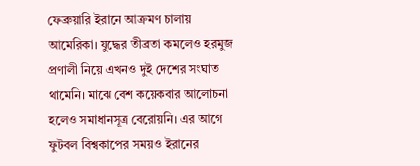ফেব্রুয়ারি ইরানে আক্রমণ চালায় আমেরিকা। যুদ্ধের তীব্রতা কমলেও হরমুজ প্রণালী নিয়ে এখনও দুই দেশের সংঘাত থামেনি। মাঝে বেশ কয়েকবার আলোচনা হলেও সমাধানসূত্র বেরোয়নি। এর আগে ফুটবল বিশ্বকাপের সময়ও ইরানের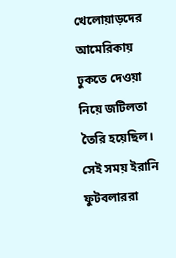খেলোয়াড়দের আমেরিকায় ঢুকতে দেওয়া নিয়ে জটিলতা তৈরি হয়েছিল। সেই সময় ইরানি ফুটবলাররা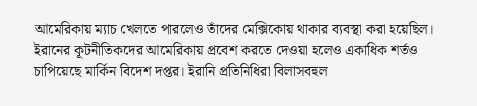আমেরিকায় ম্যাচ খেলতে পারলেও তাঁদের মেক্সিকোয় থাকার ব্যবস্থা করা হয়েছিল। ইরানের কূটনীতিকদের আমেরিকায় প্রবেশ করতে দেওয়া হলেও একাধিক শর্তও চাপিয়েছে মার্কিন বিদেশ দপ্তর। ইরানি প্রতিনিধিরা বিলাসবহুল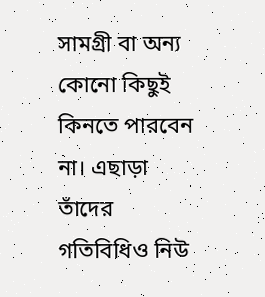সামগ্রী বা অন্য কোনো কিছুই কিনতে পারবেন না। এছাড়া তাঁদের গতিবিধিও নিউ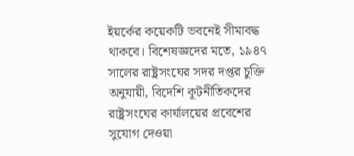ইয়র্কের কয়েকটি ভবনেই সীমাবদ্ধ থাকবে। বিশেষজ্ঞদের মতে, ১৯৪৭ সালের রাষ্ট্রসংঘের সদর দপ্তর চুক্তি অনুযায়ী, বিদেশি কূটনীতিকদের রাষ্ট্রসংঘের কার্যালয়ের প্রবেশের সুযোগ দেওয়া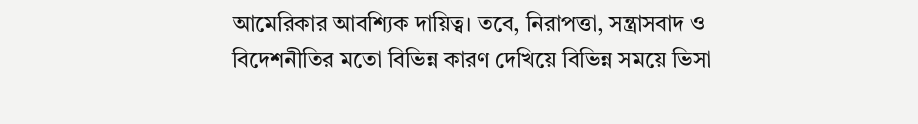আমেরিকার আবশ্যিক দায়িত্ব। তবে, নিরাপত্তা, সন্ত্রাসবাদ ও বিদেশনীতির মতো বিভিন্ন কারণ দেখিয়ে বিভিন্ন সময়ে ভিসা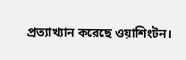প্রত্যাখ্যান করেছে ওয়াশিংটন।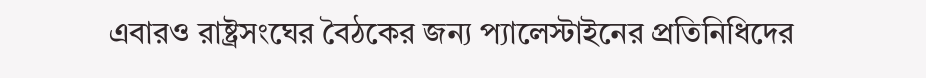এবারও রাষ্ট্রসংঘের বৈঠকের জন্য প্যালেস্টাইনের প্রতিনিধিদের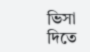ভিসা দিতে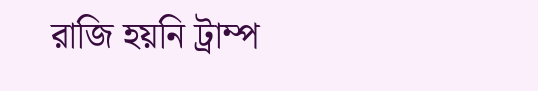রাজি হয়নি ট্রাম্প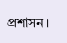প্রশাসন।